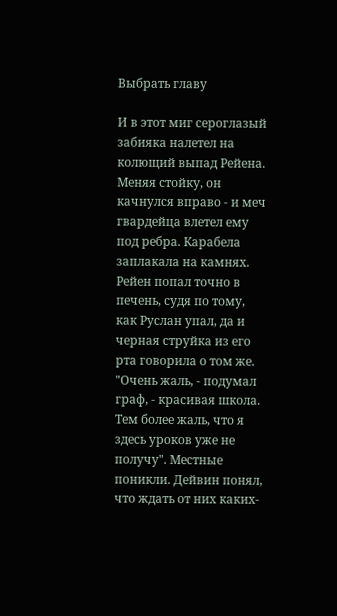Выбрать главу

И в этот миг сероглазый забияка налетел на колющий выпад Рейена. Меняя стойку, он качнулся вправо - и меч гвардейца влетел ему под ребра. Карабела заплакала на камнях. Рейен попал точно в печень, судя по тому, как Руслан упал, да и черная струйка из его рта говорила о том же. "Очень жаль, - подумал граф, - красивая школа. Тем более жаль, что я здесь уроков уже не получу". Местные поникли. Дейвин понял, что ждать от них каких-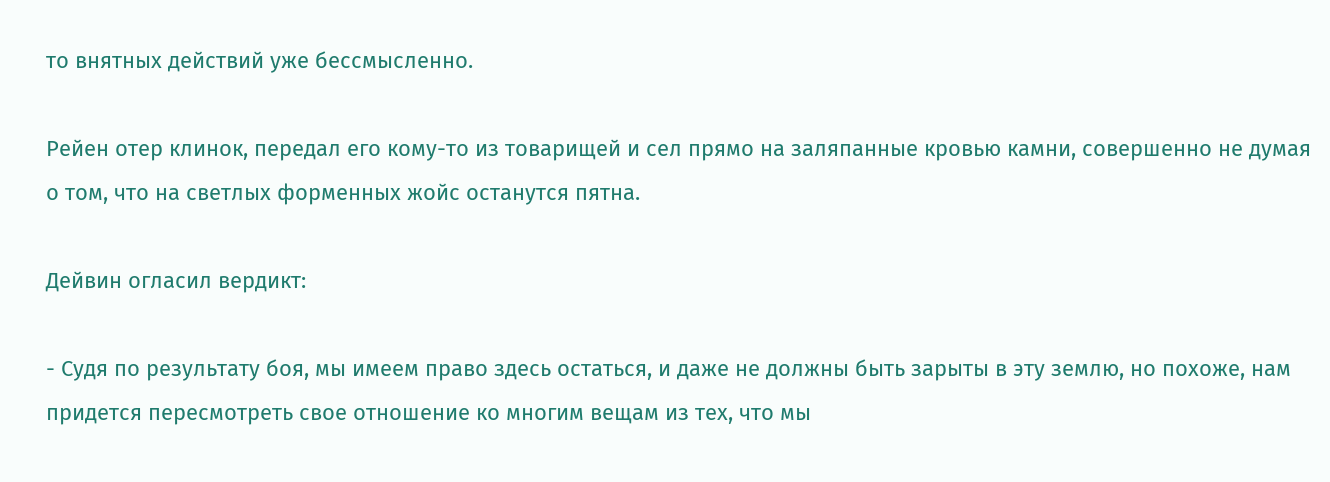то внятных действий уже бессмысленно.

Рейен отер клинок, передал его кому-то из товарищей и сел прямо на заляпанные кровью камни, совершенно не думая о том, что на светлых форменных жойс останутся пятна.

Дейвин огласил вердикт:

- Судя по результату боя, мы имеем право здесь остаться, и даже не должны быть зарыты в эту землю, но похоже, нам придется пересмотреть свое отношение ко многим вещам из тех, что мы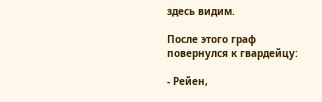здесь видим.

После этого граф повернулся к гвардейцу:

- Рейен,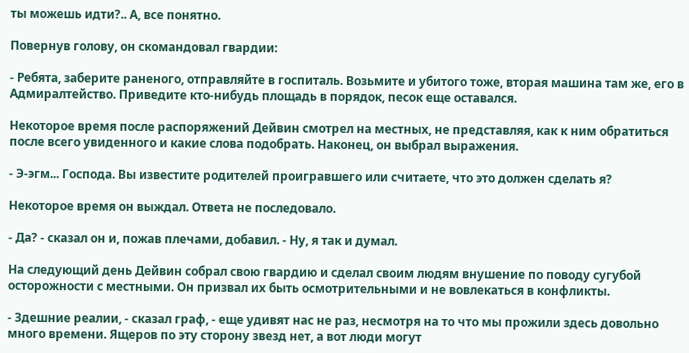ты можешь идти?.. А, все понятно.

Повернув голову, он скомандовал гвардии:

- Ребята, заберите раненого, отправляйте в госпиталь. Возьмите и убитого тоже, вторая машина там же, его в Адмиралтейство. Приведите кто-нибудь площадь в порядок, песок еще оставался.

Некоторое время после распоряжений Дейвин смотрел на местных, не представляя, как к ним обратиться после всего увиденного и какие слова подобрать. Наконец, он выбрал выражения.

- Э-эгм... Господа. Вы известите родителей проигравшего или считаете, что это должен сделать я?

Некоторое время он выждал. Ответа не последовало.

- Да? - сказал он и, пожав плечами, добавил. - Ну, я так и думал.

На следующий день Дейвин собрал свою гвардию и сделал своим людям внушение по поводу сугубой осторожности с местными. Он призвал их быть осмотрительными и не вовлекаться в конфликты.

- Здешние реалии, - сказал граф, - еще удивят нас не раз, несмотря на то что мы прожили здесь довольно много времени. Ящеров по эту сторону звезд нет, а вот люди могут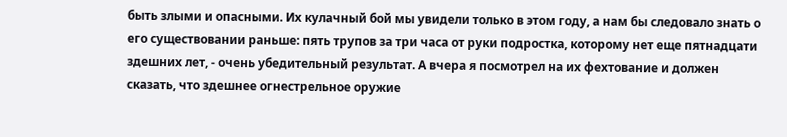быть злыми и опасными. Их кулачный бой мы увидели только в этом году, а нам бы следовало знать о его существовании раньше: пять трупов за три часа от руки подростка, которому нет еще пятнадцати здешних лет, - очень убедительный результат. А вчера я посмотрел на их фехтование и должен сказать, что здешнее огнестрельное оружие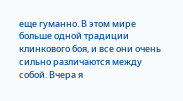еще гуманно. В этом мире больше одной традиции клинкового боя, и все они очень сильно различаются между собой. Вчера я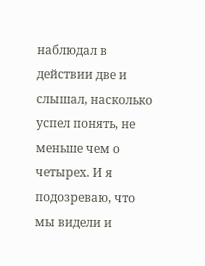наблюдал в действии две и слышал, насколько успел понять, не меньше чем о четырех. И я подозреваю, что мы видели и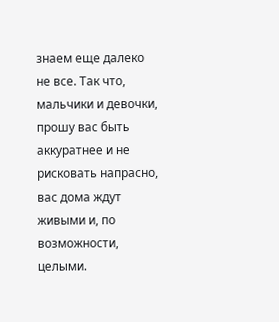знаем еще далеко не все. Так что, мальчики и девочки, прошу вас быть аккуратнее и не рисковать напрасно, вас дома ждут живыми и, по возможности, целыми.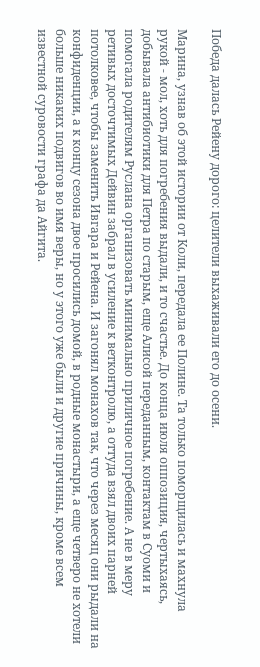Победа далась Рейену дорого: целители выхаживали его до осени.

Марина, узнав об этой истории от Коли, передала ее Полине. Та только поморщилась и махнула рукой - мол, хоть для погребения выдали, и то счастье. До конца июля оппозиция, чертыхаясь, добывала антибиотики для Петра по старым, еще Алисой переданным, контактам в Суоми и помогала родителям Руслана организовать минимально приличное погребение. А не в меру ретивых досточтимых Дейвин забрал в усиление к ветконтролю, а оттуда взял двоих парней потолковее, чтобы заменить Ивгара и Рейена. И загонял монахов так, что через месяц они рыдали на конфиденции, а к концу сезона двое просились домой, в родные монастыри, а еще четверо не хотели больше никаких подвигов во имя веры, но у этого уже были и другие причины, кроме всем известной суровости графа да Айгита.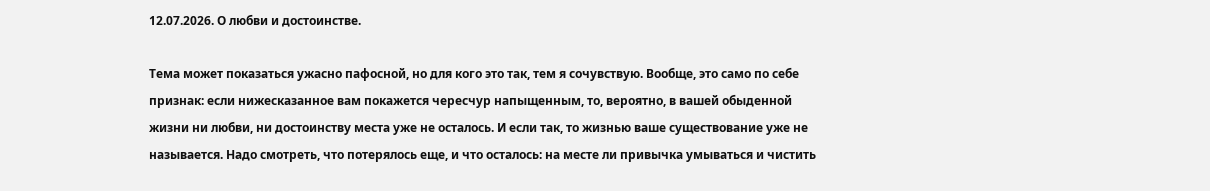12.07.2026. О любви и достоинстве.

Тема может показаться ужасно пафосной, но для кого это так, тем я сочувствую. Вообще, это само по себе признак: если нижесказанное вам покажется чересчур напыщенным, то, вероятно, в вашей обыденной жизни ни любви, ни достоинству места уже не осталось. И если так, то жизнью ваше существование уже не называется. Надо смотреть, что потерялось еще, и что осталось: на месте ли привычка умываться и чистить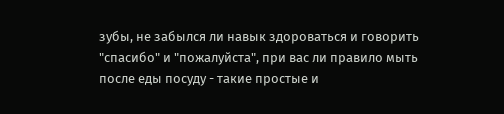зубы, не забылся ли навык здороваться и говорить "спасибо" и "пожалуйста", при вас ли правило мыть после еды посуду - такие простые и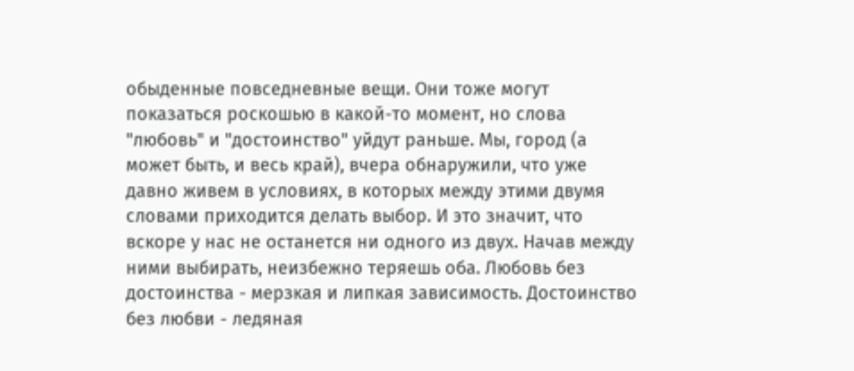обыденные повседневные вещи. Они тоже могут показаться роскошью в какой-то момент, но слова "любовь" и "достоинство" уйдут раньше. Мы, город (а может быть, и весь край), вчера обнаружили, что уже давно живем в условиях, в которых между этими двумя словами приходится делать выбор. И это значит, что вскоре у нас не останется ни одного из двух. Начав между ними выбирать, неизбежно теряешь оба. Любовь без достоинства - мерзкая и липкая зависимость. Достоинство без любви - ледяная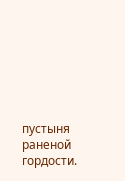пустыня раненой гордости.